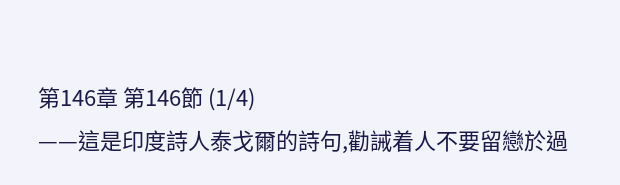第146章 第146節 (1/4)
——這是印度詩人泰戈爾的詩句,勸誡着人不要留戀於過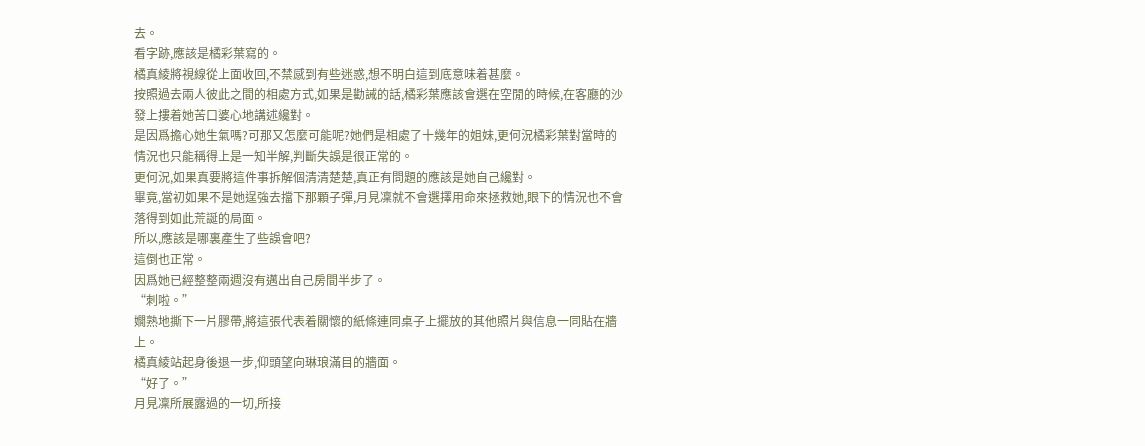去。
看字跡,應該是橘彩葉寫的。
橘真綾將視線從上面收回,不禁感到有些迷惑,想不明白這到底意味着甚麼。
按照過去兩人彼此之間的相處方式,如果是勸誡的話,橘彩葉應該會選在空閒的時候,在客廳的沙發上摟着她苦口婆心地講述纔對。
是因爲擔心她生氣嗎?可那又怎麼可能呢?她們是相處了十幾年的姐妹,更何況橘彩葉對當時的情況也只能稱得上是一知半解,判斷失誤是很正常的。
更何況,如果真要將這件事拆解個清清楚楚,真正有問題的應該是她自己纔對。
畢竟,當初如果不是她逞強去擋下那顆子彈,月見凜就不會選擇用命來拯救她,眼下的情況也不會落得到如此荒誕的局面。
所以,應該是哪裏產生了些誤會吧?
這倒也正常。
因爲她已經整整兩週沒有邁出自己房間半步了。
“刺啦。”
嫺熟地撕下一片膠帶,將這張代表着關懷的紙條連同桌子上擺放的其他照片與信息一同貼在牆上。
橘真綾站起身後退一步,仰頭望向琳琅滿目的牆面。
“好了。”
月見凜所展露過的一切,所接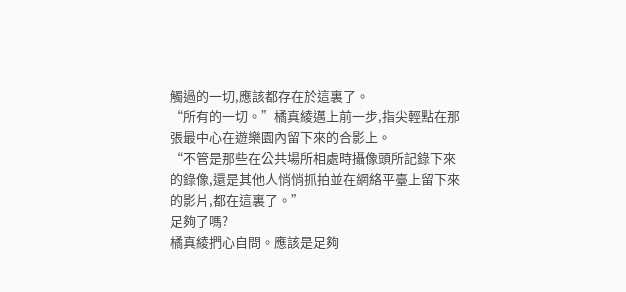觸過的一切,應該都存在於這裏了。
“所有的一切。”橘真綾邁上前一步,指尖輕點在那張最中心在遊樂園內留下來的合影上。
“不管是那些在公共場所相處時攝像頭所記錄下來的錄像,還是其他人悄悄抓拍並在網絡平臺上留下來的影片,都在這裏了。”
足夠了嗎?
橘真綾捫心自問。應該是足夠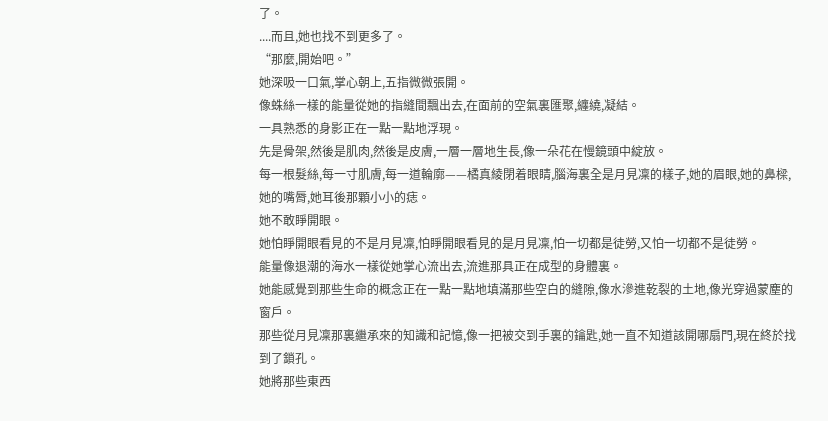了。
....而且,她也找不到更多了。
“那麼,開始吧。”
她深吸一口氣,掌心朝上,五指微微張開。
像蛛絲一樣的能量從她的指縫間飄出去,在面前的空氣裏匯聚,纏繞,凝結。
一具熟悉的身影正在一點一點地浮現。
先是骨架,然後是肌肉,然後是皮膚,一層一層地生長,像一朵花在慢鏡頭中綻放。
每一根髮絲,每一寸肌膚,每一道輪廓——橘真綾閉着眼睛,腦海裏全是月見凜的樣子,她的眉眼,她的鼻樑,她的嘴脣,她耳後那顆小小的痣。
她不敢睜開眼。
她怕睜開眼看見的不是月見凜,怕睜開眼看見的是月見凜,怕一切都是徒勞,又怕一切都不是徒勞。
能量像退潮的海水一樣從她掌心流出去,流進那具正在成型的身體裏。
她能感覺到那些生命的概念正在一點一點地填滿那些空白的縫隙,像水滲進乾裂的土地,像光穿過蒙塵的窗戶。
那些從月見凜那裏繼承來的知識和記憶,像一把被交到手裏的鑰匙,她一直不知道該開哪扇門,現在終於找到了鎖孔。
她將那些東西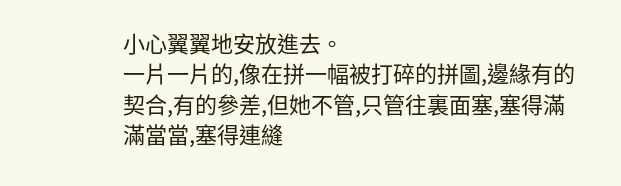小心翼翼地安放進去。
一片一片的,像在拼一幅被打碎的拼圖,邊緣有的契合,有的參差,但她不管,只管往裏面塞,塞得滿滿當當,塞得連縫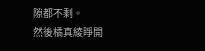隙都不剩。
然後橘真綾睜開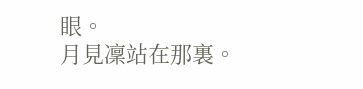眼。
月見凜站在那裏。